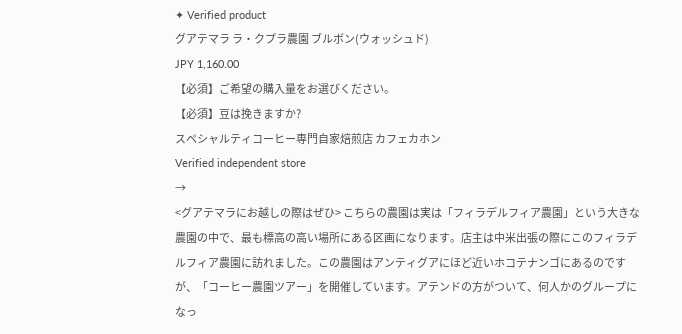✦ Verified product
グアテマラ ラ・クプラ農園 ブルボン(ウォッシュド)
JPY 1,160.00
【必須】ご希望の購入量をお選びください。
【必須】豆は挽きますか?
スペシャルティコーヒー専門自家焙煎店 カフェカホン
Verified independent store
→
<グアテマラにお越しの際はぜひ> こちらの農園は実は「フィラデルフィア農園」という大きな農園の中で、最も標高の高い場所にある区画になります。店主は中米出張の際にこのフィラデルフィア農園に訪れました。この農園はアンティグアにほど近いホコテナンゴにあるのですが、「コーヒー農園ツアー」を開催しています。アテンドの方がついて、何人かのグループになっ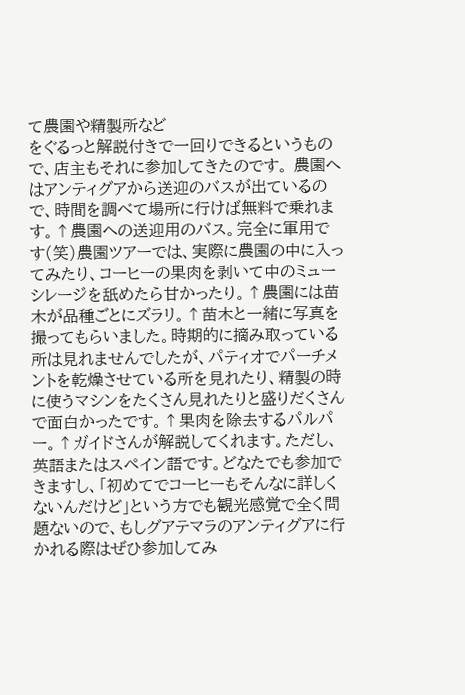て農園や精製所など
をぐるっと解説付きで一回りできるというもので、店主もそれに参加してきたのです。 農園へはアンティグアから送迎のバスが出ているので、時間を調べて場所に行けば無料で乗れます。↑農園への送迎用のバス。完全に軍用です(笑)農園ツアーでは、実際に農園の中に入ってみたり、コーヒーの果肉を剥いて中のミューシレージを舐めたら甘かったり。↑農園には苗木が品種ごとにズラリ。↑苗木と一緒に写真を撮ってもらいました。時期的に摘み取っている所は見れませんでしたが、パティオでパーチメントを乾燥させている所を見れたり、精製の時に使うマシンをたくさん見れたりと盛りだくさんで面白かったです。↑果肉を除去するパルパー。↑ガイドさんが解説してくれます。ただし、英語またはスペイン語です。どなたでも参加できますし、「初めてでコーヒーもそんなに詳しくないんだけど」という方でも観光感覚で全く問題ないので、もしグアテマラのアンティグアに行かれる際はぜひ参加してみ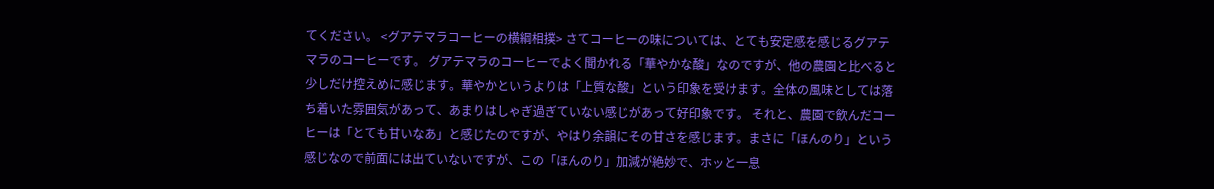てください。 <グアテマラコーヒーの横綱相撲> さてコーヒーの味については、とても安定感を感じるグアテマラのコーヒーです。 グアテマラのコーヒーでよく聞かれる「華やかな酸」なのですが、他の農園と比べると少しだけ控えめに感じます。華やかというよりは「上質な酸」という印象を受けます。全体の風味としては落ち着いた雰囲気があって、あまりはしゃぎ過ぎていない感じがあって好印象です。 それと、農園で飲んだコーヒーは「とても甘いなあ」と感じたのですが、やはり余韻にその甘さを感じます。まさに「ほんのり」という感じなので前面には出ていないですが、この「ほんのり」加減が絶妙で、ホッと一息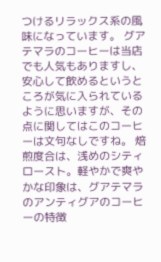つけるリラックス系の風味になっています。 グアテマラのコーヒーは当店でも人気もありますし、安心して飲めるというところが気に入られているように思いますが、その点に関してはこのコーヒーは文句なしですね。 焙煎度合は、浅めのシティロースト。軽やかで爽やかな印象は、グアテマラのアンティグアのコーヒーの特徴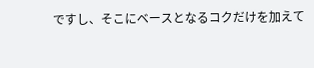ですし、そこにベースとなるコクだけを加えて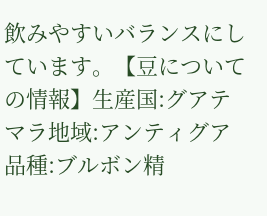飲みやすいバランスにしています。【豆についての情報】生産国:グアテマラ地域:アンティグア品種:ブルボン精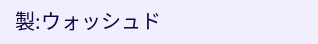製:ウォッシュド